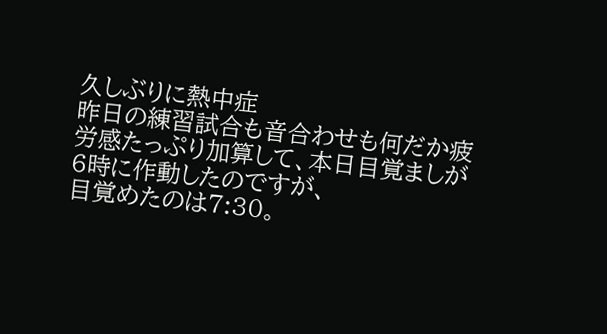久しぶりに熱中症
昨日の練習試合も音合わせも何だか疲労感たっぷり加算して、本日目覚ましが6時に作動したのですが、
目覚めたのは7:30。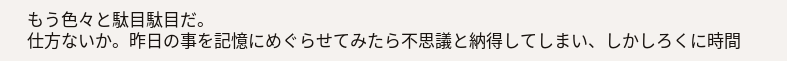もう色々と駄目駄目だ。
仕方ないか。昨日の事を記憶にめぐらせてみたら不思議と納得してしまい、しかしろくに時間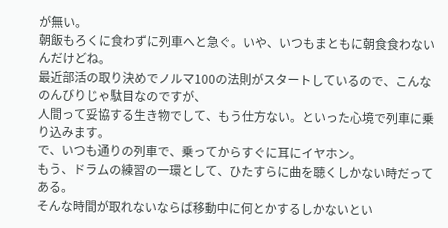が無い。
朝飯もろくに食わずに列車へと急ぐ。いや、いつもまともに朝食食わないんだけどね。
最近部活の取り決めでノルマ100の法則がスタートしているので、こんなのんびりじゃ駄目なのですが、
人間って妥協する生き物でして、もう仕方ない。といった心境で列車に乗り込みます。
で、いつも通りの列車で、乗ってからすぐに耳にイヤホン。
もう、ドラムの練習の一環として、ひたすらに曲を聴くしかない時だってある。
そんな時間が取れないならば移動中に何とかするしかないとい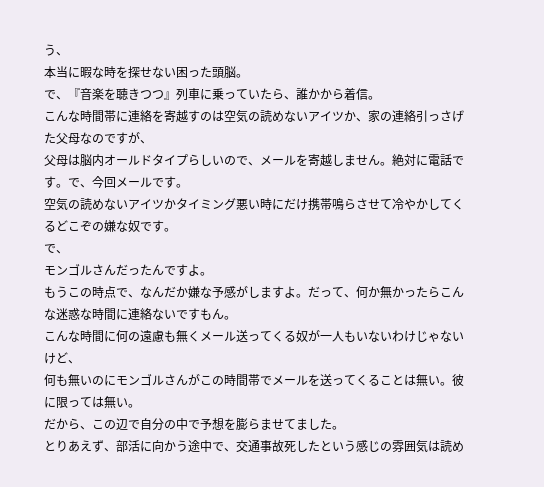う、
本当に暇な時を探せない困った頭脳。
で、『音楽を聴きつつ』列車に乗っていたら、誰かから着信。
こんな時間帯に連絡を寄越すのは空気の読めないアイツか、家の連絡引っさげた父母なのですが、
父母は脳内オールドタイプらしいので、メールを寄越しません。絶対に電話です。で、今回メールです。
空気の読めないアイツかタイミング悪い時にだけ携帯鳴らさせて冷やかしてくるどこぞの嫌な奴です。
で、
モンゴルさんだったんですよ。
もうこの時点で、なんだか嫌な予感がしますよ。だって、何か無かったらこんな迷惑な時間に連絡ないですもん。
こんな時間に何の遠慮も無くメール送ってくる奴が一人もいないわけじゃないけど、
何も無いのにモンゴルさんがこの時間帯でメールを送ってくることは無い。彼に限っては無い。
だから、この辺で自分の中で予想を膨らませてました。
とりあえず、部活に向かう途中で、交通事故死したという感じの雰囲気は読め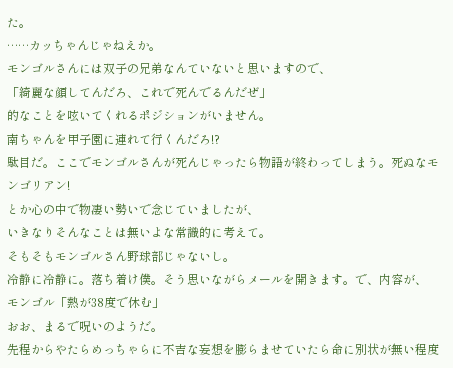た。
……カッちゃんじゃねえか。
モンゴルさんには双子の兄弟なんていないと思いますので、
「綺麗な顔してんだろ、これで死んでるんだぜ」
的なことを呟いてくれるポジションがいません。
南ちゃんを甲子園に連れて行くんだろ!?
駄目だ。ここでモンゴルさんが死んじゃったら物語が終わってしまう。死ぬなモンゴリアン!
とか心の中で物凄い勢いで念じていましたが、
いきなりそんなことは無いよな常識的に考えて。
そもそもモンゴルさん野球部じゃないし。
冷静に冷静に。落ち着け僕。そう思いながらメールを開きます。で、内容が、
モンゴル「熱が38度で休む」
おお、まるで呪いのようだ。
先程からやたらめっちゃらに不吉な妄想を膨らませていたら命に別状が無い程度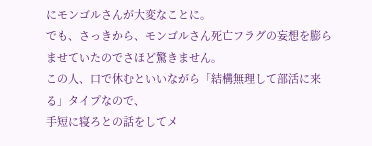にモンゴルさんが大変なことに。
でも、さっきから、モンゴルさん死亡フラグの妄想を膨らませていたのでさほど驚きません。
この人、口で休むといいながら「結構無理して部活に来る」タイプなので、
手短に寝ろとの話をしてメ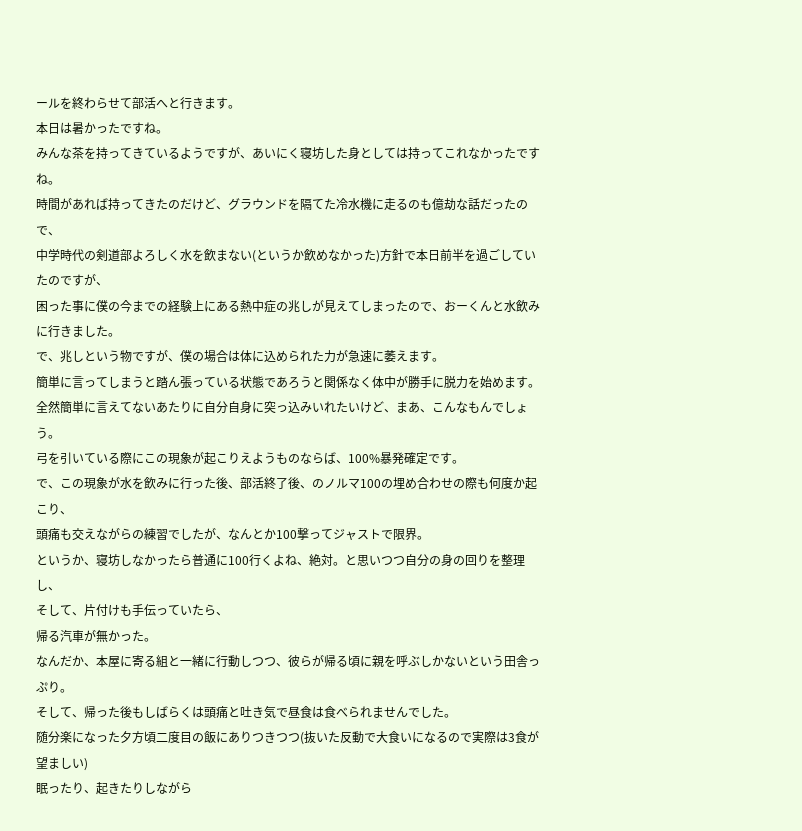ールを終わらせて部活へと行きます。
本日は暑かったですね。
みんな茶を持ってきているようですが、あいにく寝坊した身としては持ってこれなかったですね。
時間があれば持ってきたのだけど、グラウンドを隔てた冷水機に走るのも億劫な話だったので、
中学時代の剣道部よろしく水を飲まない(というか飲めなかった)方針で本日前半を過ごしていたのですが、
困った事に僕の今までの経験上にある熱中症の兆しが見えてしまったので、おーくんと水飲みに行きました。
で、兆しという物ですが、僕の場合は体に込められた力が急速に萎えます。
簡単に言ってしまうと踏ん張っている状態であろうと関係なく体中が勝手に脱力を始めます。
全然簡単に言えてないあたりに自分自身に突っ込みいれたいけど、まあ、こんなもんでしょう。
弓を引いている際にこの現象が起こりえようものならば、100%暴発確定です。
で、この現象が水を飲みに行った後、部活終了後、のノルマ100の埋め合わせの際も何度か起こり、
頭痛も交えながらの練習でしたが、なんとか100撃ってジャストで限界。
というか、寝坊しなかったら普通に100行くよね、絶対。と思いつつ自分の身の回りを整理し、
そして、片付けも手伝っていたら、
帰る汽車が無かった。
なんだか、本屋に寄る組と一緒に行動しつつ、彼らが帰る頃に親を呼ぶしかないという田舎っぷり。
そして、帰った後もしばらくは頭痛と吐き気で昼食は食べられませんでした。
随分楽になった夕方頃二度目の飯にありつきつつ(抜いた反動で大食いになるので実際は3食が望ましい)
眠ったり、起きたりしながら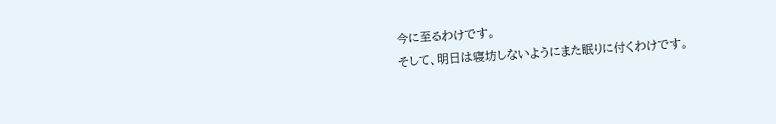今に至るわけです。
そして、明日は寝坊しないようにまた眠りに付くわけです。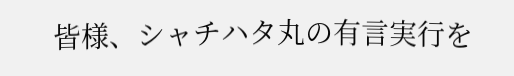皆様、シャチハタ丸の有言実行を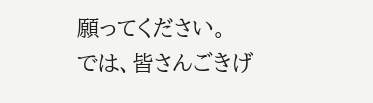願ってください。
では、皆さんごきげ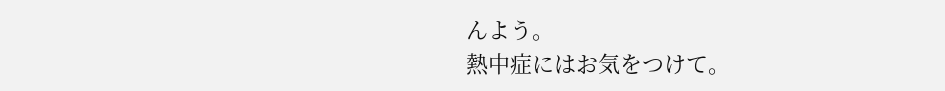んよう。
熱中症にはお気をつけて。